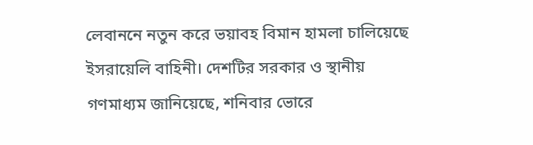লেবাননে নতুন করে ভয়াবহ বিমান হামলা চালিয়েছে ইসরায়েলি বাহিনী। দেশটির সরকার ও স্থানীয় গণমাধ্যম জানিয়েছে, শনিবার ভোরে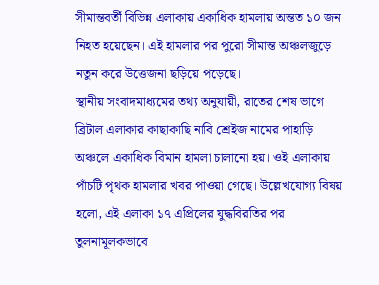সীমান্তবর্তী বিভিন্ন এলাকায় একাধিক হামলায় অন্তত ১০ জন নিহত হয়েছেন। এই হামলার পর পুরো সীমান্ত অঞ্চলজুড়ে নতুন করে উত্তেজনা ছড়িয়ে পড়েছে।
স্থানীয় সংবাদমাধ্যমের তথ্য অনুযায়ী, রাতের শেষ ভাগে ব্রিটাল এলাকার কাছাকাছি নাবি শ্রেইজ নামের পাহাড়ি অঞ্চলে একাধিক বিমান হামলা চালানো হয়। ওই এলাকায় পাঁচটি পৃথক হামলার খবর পাওয়া গেছে। উল্লেখযোগ্য বিষয় হলো, এই এলাকা ১৭ এপ্রিলের যুদ্ধবিরতির পর তুলনামূলকভাবে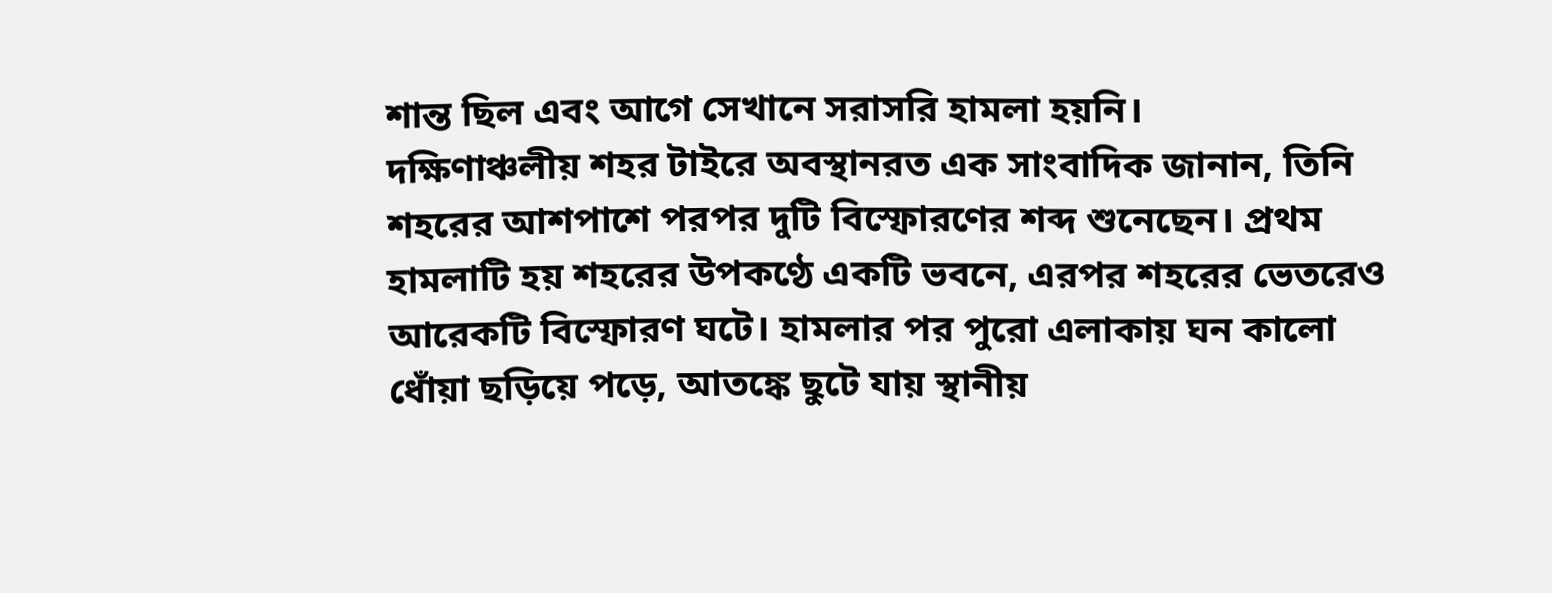শান্ত ছিল এবং আগে সেখানে সরাসরি হামলা হয়নি।
দক্ষিণাঞ্চলীয় শহর টাইরে অবস্থানরত এক সাংবাদিক জানান, তিনি শহরের আশপাশে পরপর দুটি বিস্ফোরণের শব্দ শুনেছেন। প্রথম হামলাটি হয় শহরের উপকণ্ঠে একটি ভবনে, এরপর শহরের ভেতরেও আরেকটি বিস্ফোরণ ঘটে। হামলার পর পুরো এলাকায় ঘন কালো ধোঁয়া ছড়িয়ে পড়ে, আতঙ্কে ছুটে যায় স্থানীয়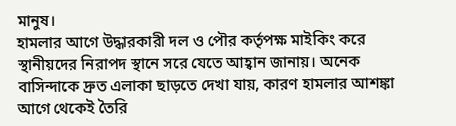মানুষ।
হামলার আগে উদ্ধারকারী দল ও পৌর কর্তৃপক্ষ মাইকিং করে স্থানীয়দের নিরাপদ স্থানে সরে যেতে আহ্বান জানায়। অনেক বাসিন্দাকে দ্রুত এলাকা ছাড়তে দেখা যায়, কারণ হামলার আশঙ্কা আগে থেকেই তৈরি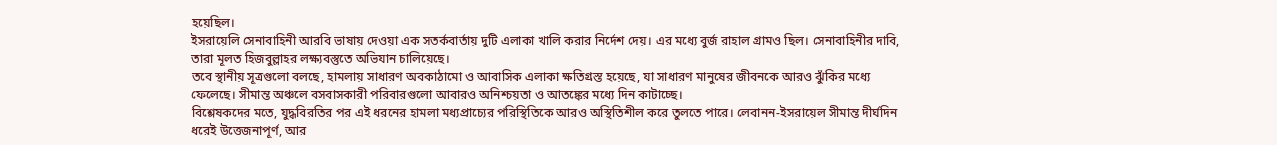হয়েছিল।
ইসরায়েলি সেনাবাহিনী আরবি ভাষায় দেওয়া এক সতর্কবার্তায় দুটি এলাকা খালি করার নির্দেশ দেয়। এর মধ্যে বুর্জ রাহাল গ্রামও ছিল। সেনাবাহিনীর দাবি, তারা মূলত হিজবুল্লাহর লক্ষ্যবস্তুতে অভিযান চালিয়েছে।
তবে স্থানীয় সূত্রগুলো বলছে, হামলায় সাধারণ অবকাঠামো ও আবাসিক এলাকা ক্ষতিগ্রস্ত হয়েছে, যা সাধারণ মানুষের জীবনকে আরও ঝুঁকির মধ্যে ফেলেছে। সীমান্ত অঞ্চলে বসবাসকারী পরিবারগুলো আবারও অনিশ্চয়তা ও আতঙ্কের মধ্যে দিন কাটাচ্ছে।
বিশ্লেষকদের মতে, যুদ্ধবিরতির পর এই ধরনের হামলা মধ্যপ্রাচ্যের পরিস্থিতিকে আরও অস্থিতিশীল করে তুলতে পারে। লেবানন-ইসরায়েল সীমান্ত দীর্ঘদিন ধরেই উত্তেজনাপূর্ণ, আর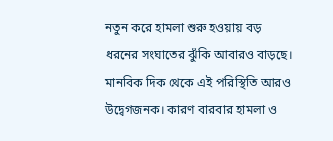নতুন করে হামলা শুরু হওয়ায় বড় ধরনের সংঘাতের ঝুঁকি আবারও বাড়ছে।
মানবিক দিক থেকে এই পরিস্থিতি আরও উদ্বেগজনক। কারণ বারবার হামলা ও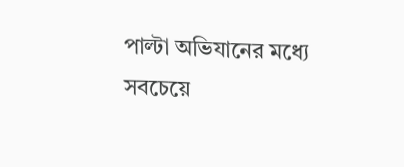পাল্টা অভিযানের মধ্যে সবচেয়ে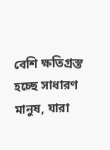বেশি ক্ষতিগ্রস্ত হচ্ছে সাধারণ মানুষ, যারা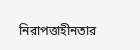নিরাপত্তাহীনতার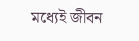মধ্যেই জীবন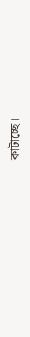কাটাচ্ছে।